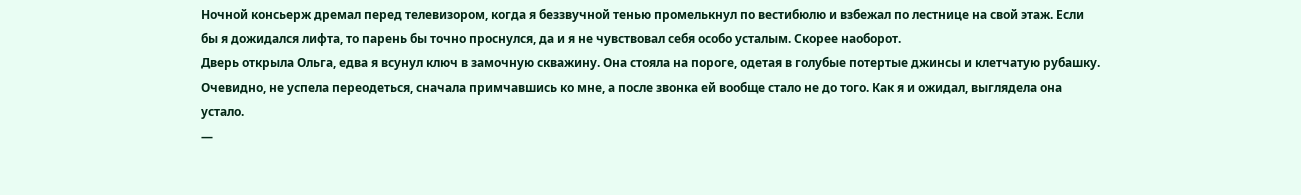Ночной консьерж дремал перед телевизором, когда я беззвучной тенью промелькнул по вестибюлю и взбежал по лестнице на свой этаж. Если бы я дожидался лифта, то парень бы точно проснулся, да и я не чувствовал себя особо усталым. Скорее наоборот.
Дверь открыла Ольга, едва я всунул ключ в замочную скважину. Она стояла на пороге, одетая в голубые потертые джинсы и клетчатую рубашку. Очевидно, не успела переодеться, сначала примчавшись ко мне, а после звонка ей вообще стало не до того. Как я и ожидал, выглядела она устало.
—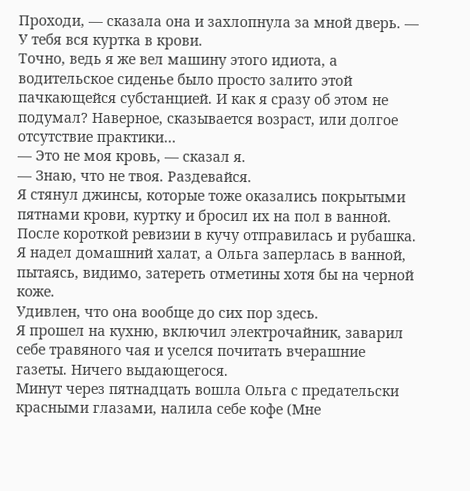Проходи, — сказала она и захлопнула за мной дверь. — У тебя вся куртка в крови.
Точно, ведь я же вел машину этого идиота, а водительское сиденье было просто залито этой пачкающейся субстанцией. И как я сразу об этом не подумал? Наверное, сказывается возраст, или долгое отсутствие практики…
— Это не моя кровь, — сказал я.
— Знаю, что не твоя. Раздевайся.
Я стянул джинсы, которые тоже оказались покрытыми пятнами крови, куртку и бросил их на пол в ванной. После короткой ревизии в кучу отправилась и рубашка. Я надел домашний халат, а Ольга заперлась в ванной, пытаясь, видимо, затереть отметины хотя бы на черной коже.
Удивлен, что она вообще до сих пор здесь.
Я прошел на кухню, включил электрочайник, заварил себе травяного чая и уселся почитать вчерашние газеты. Ничего выдающегося.
Минут через пятнадцать вошла Ольга с предательски красными глазами, налила себе кофе (Мне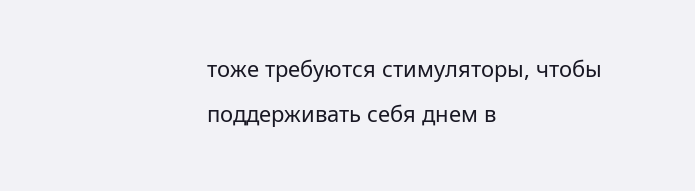тоже требуются стимуляторы, чтобы поддерживать себя днем в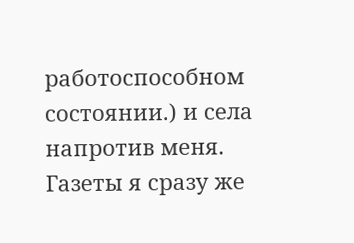работоспособном состоянии.) и села напротив меня. Газеты я сразу же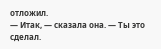отложил.
— Итак, — сказала она. — Ты это сделал.